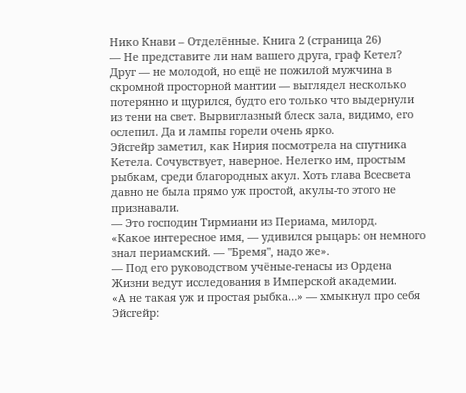Нико Кнави – Отделённые. Книга 2 (страница 26)
— Не представите ли нам вашего друга, граф Кетел?
Друг — не молодой, но ещё не пожилой мужчина в скромной просторной мантии — выглядел несколько потерянно и щурился, будто его только что выдернули из тени на свет. Вырвиглазный блеск зала, видимо, его ослепил. Да и лампы горели очень ярко.
Эйсгейр заметил, как Нирия посмотрела на спутника Кетела. Сочувствует, наверное. Нелегко им, простым рыбкам, среди благородных акул. Хоть глава Всесвета давно не была прямо уж простой, акулы-то этого не признавали.
— Это господин Тирмиани из Периама, милорд.
«Какое интересное имя, — удивился рыцарь: он немного знал периамский. — "Бремя", надо же».
— Под его руководством учёные-генасы из Ордена Жизни ведут исследования в Имперской академии.
«А не такая уж и простая рыбка…» — хмыкнул про себя Эйсгейр: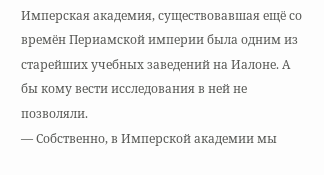Имперская академия, существовавшая ещё со времён Периамской империи была одним из старейших учебных заведений на Иалоне. А бы кому вести исследования в ней не позволяли.
— Собственно, в Имперской академии мы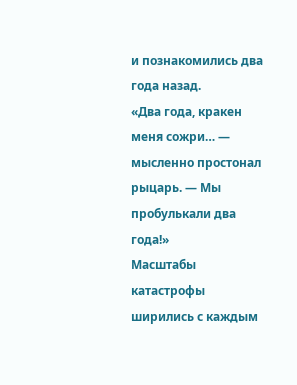и познакомились два года назад.
«Два года, кракен меня сожри… — мысленно простонал рыцарь. — Мы пробулькали два года!»
Масштабы катастрофы ширились с каждым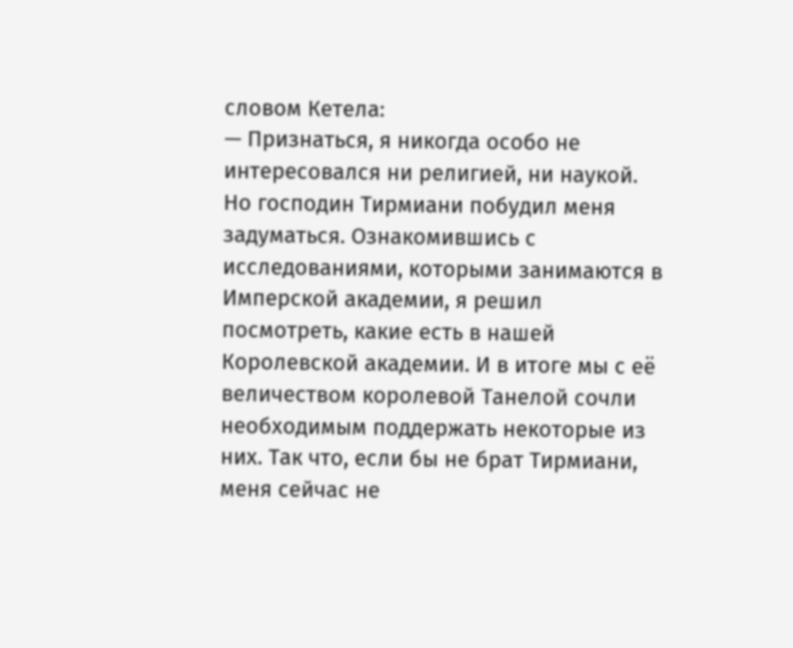словом Кетела:
— Признаться, я никогда особо не интересовался ни религией, ни наукой. Но господин Тирмиани побудил меня задуматься. Ознакомившись с исследованиями, которыми занимаются в Имперской академии, я решил посмотреть, какие есть в нашей Королевской академии. И в итоге мы с её величеством королевой Танелой сочли необходимым поддержать некоторые из них. Так что, если бы не брат Тирмиани, меня сейчас не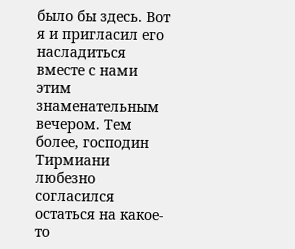было бы здесь. Вот я и пригласил его насладиться вместе с нами этим знаменательным вечером. Тем более, господин Тирмиани любезно согласился остаться на какое-то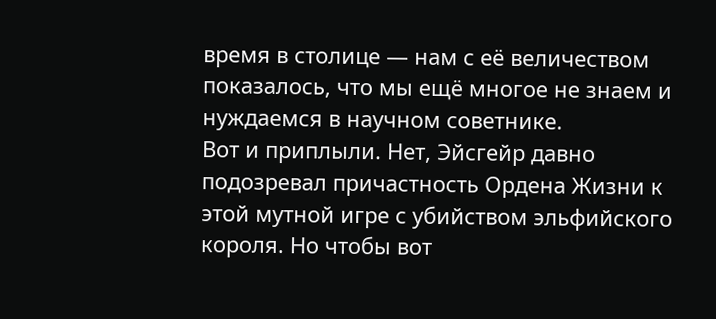время в столице — нам с её величеством показалось, что мы ещё многое не знаем и нуждаемся в научном советнике.
Вот и приплыли. Нет, Эйсгейр давно подозревал причастность Ордена Жизни к этой мутной игре с убийством эльфийского короля. Но чтобы вот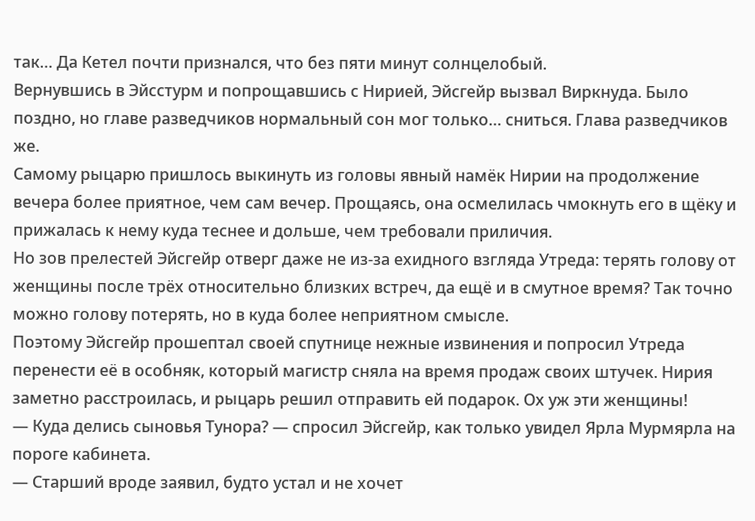так… Да Кетел почти признался, что без пяти минут солнцелобый.
Вернувшись в Эйсстурм и попрощавшись с Нирией, Эйсгейр вызвал Виркнуда. Было поздно, но главе разведчиков нормальный сон мог только… сниться. Глава разведчиков же.
Самому рыцарю пришлось выкинуть из головы явный намёк Нирии на продолжение вечера более приятное, чем сам вечер. Прощаясь, она осмелилась чмокнуть его в щёку и прижалась к нему куда теснее и дольше, чем требовали приличия.
Но зов прелестей Эйсгейр отверг даже не из-за ехидного взгляда Утреда: терять голову от женщины после трёх относительно близких встреч, да ещё и в смутное время? Так точно можно голову потерять, но в куда более неприятном смысле.
Поэтому Эйсгейр прошептал своей спутнице нежные извинения и попросил Утреда перенести её в особняк, который магистр сняла на время продаж своих штучек. Нирия заметно расстроилась, и рыцарь решил отправить ей подарок. Ох уж эти женщины!
— Куда делись сыновья Тунора? — спросил Эйсгейр, как только увидел Ярла Мурмярла на пороге кабинета.
— Старший вроде заявил, будто устал и не хочет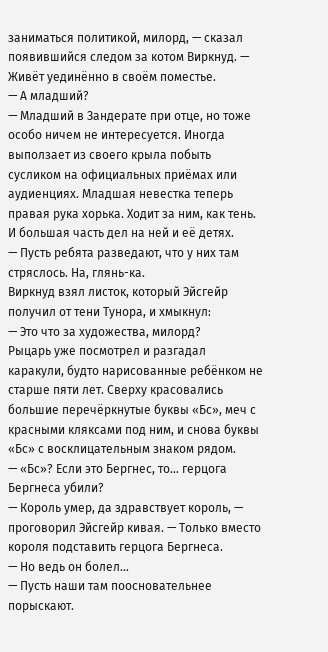заниматься политикой, милорд, — сказал появившийся следом за котом Виркнуд. — Живёт уединённо в своём поместье.
— А младший?
— Младший в Зандерате при отце, но тоже особо ничем не интересуется. Иногда выползает из своего крыла побыть сусликом на официальных приёмах или аудиенциях. Младшая невестка теперь правая рука хорька. Ходит за ним, как тень. И большая часть дел на ней и её детях.
— Пусть ребята разведают, что у них там стряслось. На, глянь-ка.
Виркнуд взял листок, который Эйсгейр получил от тени Тунора, и хмыкнул:
— Это что за художества, милорд?
Рыцарь уже посмотрел и разгадал каракули, будто нарисованные ребёнком не старше пяти лет. Сверху красовались большие перечёркнутые буквы «Бс», меч с красными кляксами под ним, и снова буквы «Бс» с восклицательным знаком рядом.
— «Бс»? Если это Бергнес, то… герцога Бергнеса убили?
— Король умер, да здравствует король, — проговорил Эйсгейр кивая. — Только вместо короля подставить герцога Бергнеса.
— Но ведь он болел…
— Пусть наши там поосновательнее порыскают.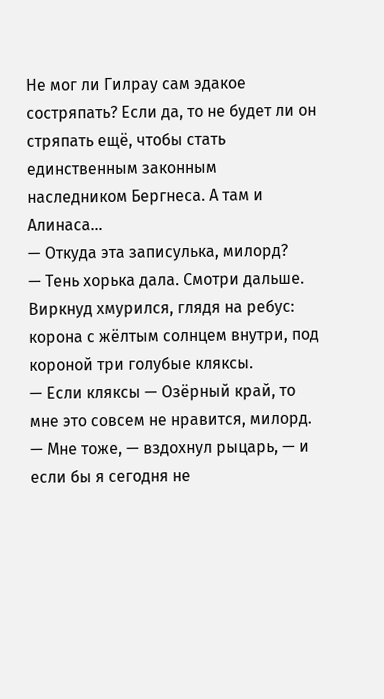Не мог ли Гилрау сам эдакое состряпать? Если да, то не будет ли он стряпать ещё, чтобы стать единственным законным наследником Бергнеса. А там и Алинаса…
— Откуда эта записулька, милорд?
— Тень хорька дала. Смотри дальше.
Виркнуд хмурился, глядя на ребус: корона с жёлтым солнцем внутри, под короной три голубые кляксы.
— Если кляксы — Озёрный край, то мне это совсем не нравится, милорд.
— Мне тоже, — вздохнул рыцарь, — и если бы я сегодня не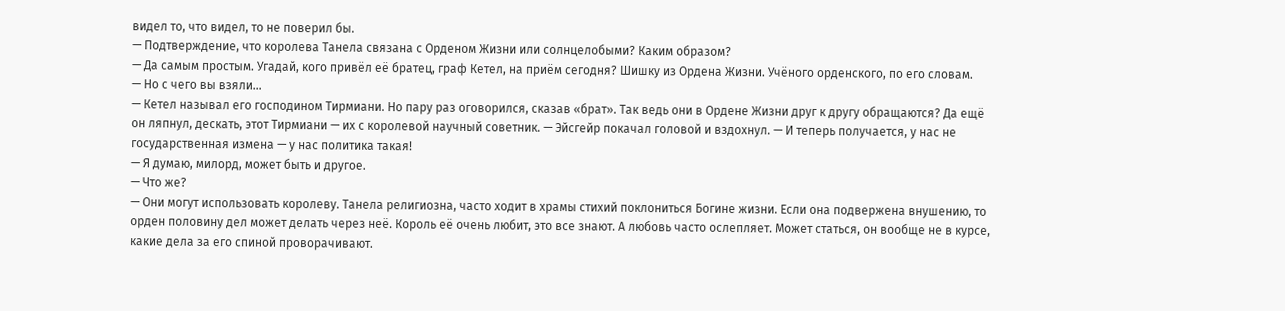видел то, что видел, то не поверил бы.
— Подтверждение, что королева Танела связана с Орденом Жизни или солнцелобыми? Каким образом?
— Да самым простым. Угадай, кого привёл её братец, граф Кетел, на приём сегодня? Шишку из Ордена Жизни. Учёного орденского, по его словам.
— Но с чего вы взяли…
— Кетел называл его господином Тирмиани. Но пару раз оговорился, сказав «брат». Так ведь они в Ордене Жизни друг к другу обращаются? Да ещё он ляпнул, дескать, этот Тирмиани — их с королевой научный советник. — Эйсгейр покачал головой и вздохнул. — И теперь получается, у нас не государственная измена — у нас политика такая!
— Я думаю, милорд, может быть и другое.
— Что же?
— Они могут использовать королеву. Танела религиозна, часто ходит в храмы стихий поклониться Богине жизни. Если она подвержена внушению, то орден половину дел может делать через неё. Король её очень любит, это все знают. А любовь часто ослепляет. Может статься, он вообще не в курсе, какие дела за его спиной проворачивают.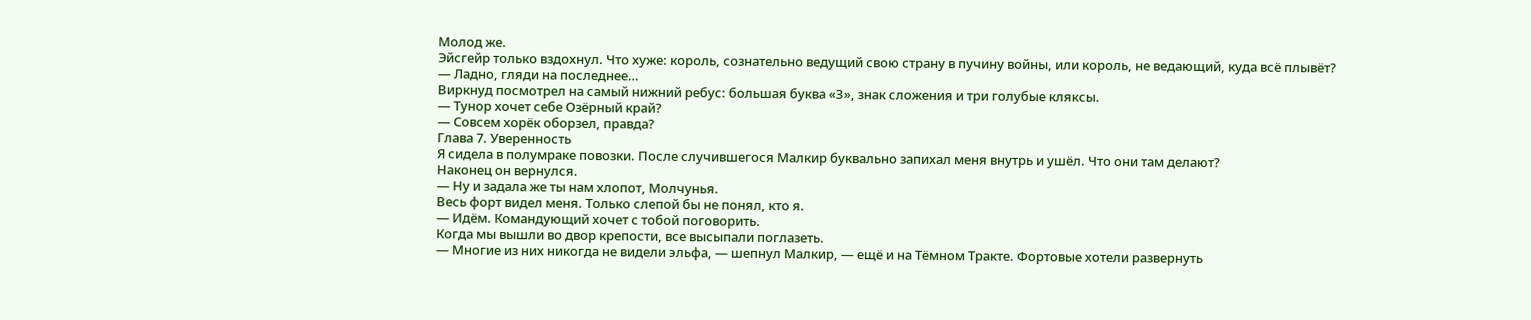Молод же.
Эйсгейр только вздохнул. Что хуже: король, сознательно ведущий свою страну в пучину войны, или король, не ведающий, куда всё плывёт?
— Ладно, гляди на последнее…
Виркнуд посмотрел на самый нижний ребус: большая буква «З», знак сложения и три голубые кляксы.
— Тунор хочет себе Озёрный край?
— Совсем хорёк оборзел, правда?
Глава 7. Уверенность
Я сидела в полумраке повозки. После случившегося Малкир буквально запихал меня внутрь и ушёл. Что они там делают?
Наконец он вернулся.
— Ну и задала же ты нам хлопот, Молчунья.
Весь форт видел меня. Только слепой бы не понял, кто я.
— Идём. Командующий хочет с тобой поговорить.
Когда мы вышли во двор крепости, все высыпали поглазеть.
— Многие из них никогда не видели эльфа, — шепнул Малкир, — ещё и на Тёмном Тракте. Фортовые хотели развернуть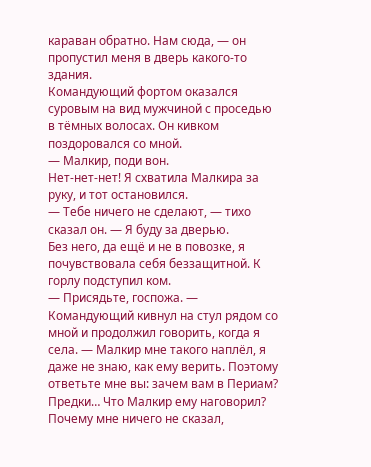караван обратно. Нам сюда, — он пропустил меня в дверь какого-то здания.
Командующий фортом оказался суровым на вид мужчиной с проседью в тёмных волосах. Он кивком поздоровался со мной.
— Малкир, поди вон.
Нет-нет-нет! Я схватила Малкира за руку, и тот остановился.
— Тебе ничего не сделают, — тихо сказал он. — Я буду за дверью.
Без него, да ещё и не в повозке, я почувствовала себя беззащитной. К горлу подступил ком.
— Присядьте, госпожа. — Командующий кивнул на стул рядом со мной и продолжил говорить, когда я села. — Малкир мне такого наплёл, я даже не знаю, как ему верить. Поэтому ответьте мне вы: зачем вам в Периам?
Предки… Что Малкир ему наговорил? Почему мне ничего не сказал,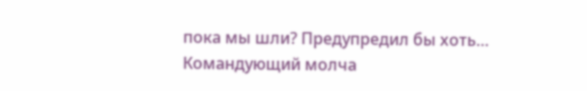пока мы шли? Предупредил бы хоть…
Командующий молча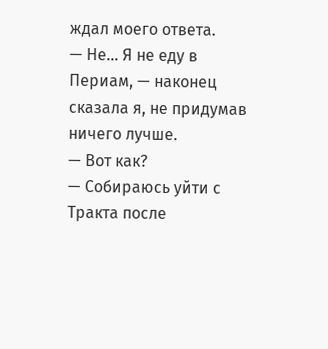ждал моего ответа.
— Не… Я не еду в Периам, — наконец сказала я, не придумав ничего лучше.
— Вот как?
— Собираюсь уйти с Тракта после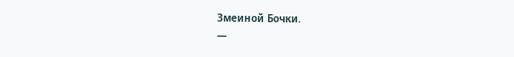Змеиной Бочки.
—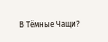В Тёмные Чащи?